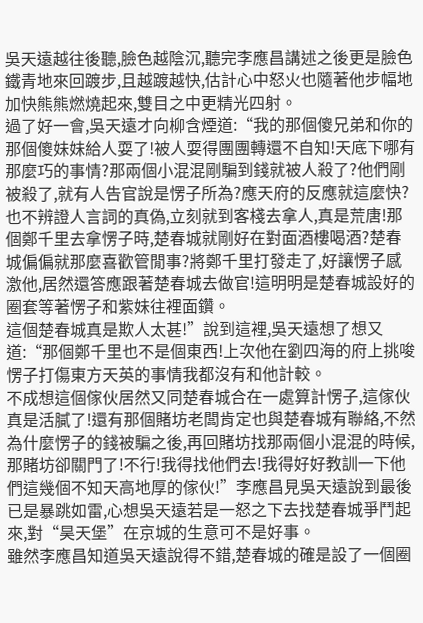吳天遠越往後聽,臉色越陰沉,聽完李應昌講述之後更是臉色鐵青地來回踱步,且越踱越快,估計心中怒火也隨著他步幅地加快熊熊燃燒起來,雙目之中更精光四射。
過了好一會,吳天遠才向柳含煙道:“我的那個傻兄弟和你的那個傻妹妹給人耍了!被人耍得團團轉還不自知!天底下哪有那麼巧的事情?那兩個小混混剛騙到錢就被人殺了?他們剛被殺了,就有人告官說是愣子所為?應天府的反應就這麼快?也不辨證人言詞的真偽,立刻就到客棧去拿人,真是荒唐!那個鄭千里去拿愣子時,楚春城就剛好在對面酒樓喝酒?楚春城偏偏就那麼喜歡管閒事?將鄭千里打發走了,好讓愣子感激他,居然還答應跟著楚春城去做官!這明明是楚春城設好的圈套等著愣子和紫妹往裡面鑽。
這個楚春城真是欺人太甚!”說到這裡,吳天遠想了想又道:“那個鄭千里也不是個東西!上次他在劉四海的府上挑唆愣子打傷東方天英的事情我都沒有和他計較。
不成想這個傢伙居然又同楚春城合在一處算計愣子,這傢伙真是活膩了!還有那個賭坊老闆肯定也與楚春城有聯絡,不然為什麼愣子的錢被騙之後,再回賭坊找那兩個小混混的時候,那賭坊卻關門了!不行!我得找他們去!我得好好教訓一下他們這幾個不知天高地厚的傢伙!”李應昌見吳天遠說到最後已是暴跳如雷,心想吳天遠若是一怒之下去找楚春城爭鬥起來,對“昊天堡”在京城的生意可不是好事。
雖然李應昌知道吳天遠說得不錯,楚春城的確是設了一個圈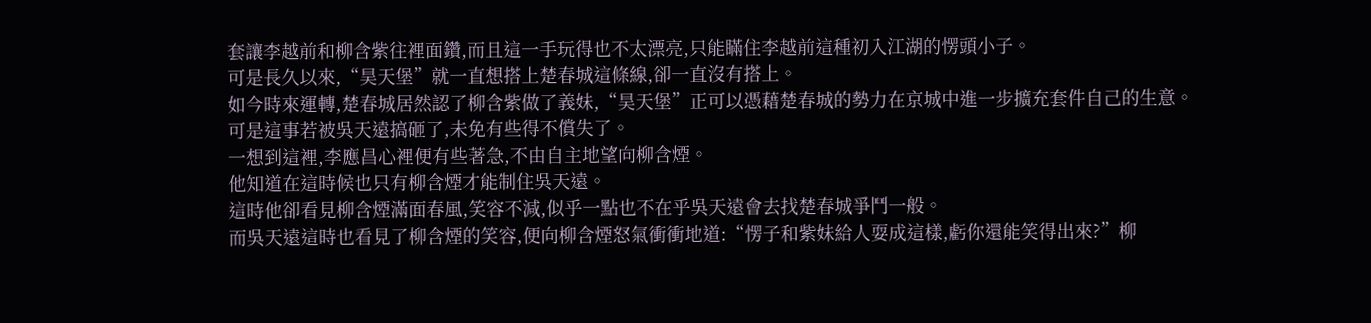套讓李越前和柳含紫往裡面鑽,而且這一手玩得也不太漂亮,只能瞞住李越前這種初入江湖的愣頭小子。
可是長久以來,“昊天堡”就一直想搭上楚春城這條線,卻一直沒有搭上。
如今時來運轉,楚春城居然認了柳含紫做了義妹,“昊天堡”正可以憑藉楚春城的勢力在京城中進一步擴充套件自己的生意。
可是這事若被吳天遠搞砸了,未免有些得不償失了。
一想到這裡,李應昌心裡便有些著急,不由自主地望向柳含煙。
他知道在這時候也只有柳含煙才能制住吳天遠。
這時他卻看見柳含煙滿面春風,笑容不減,似乎一點也不在乎吳天遠會去找楚春城爭鬥一般。
而吳天遠這時也看見了柳含煙的笑容,便向柳含煙怒氣衝衝地道:“愣子和紫妹給人耍成這樣,虧你還能笑得出來?”柳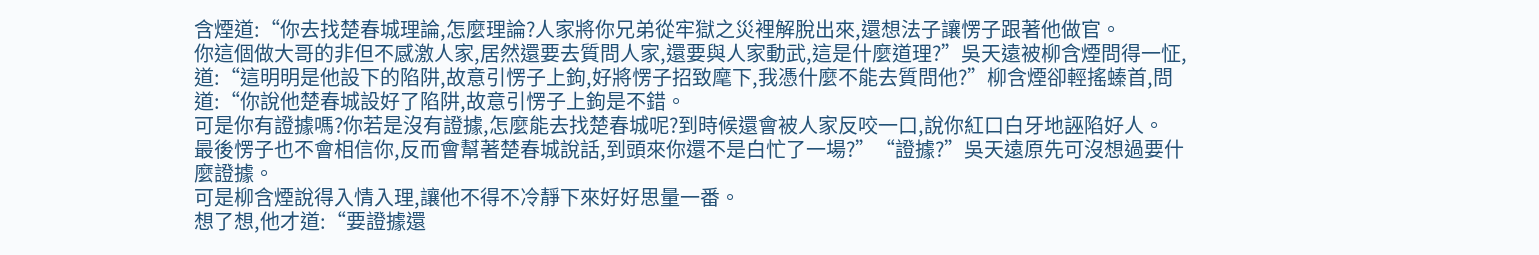含煙道:“你去找楚春城理論,怎麼理論?人家將你兄弟從牢獄之災裡解脫出來,還想法子讓愣子跟著他做官。
你這個做大哥的非但不感激人家,居然還要去質問人家,還要與人家動武,這是什麼道理?”吳天遠被柳含煙問得一怔,道:“這明明是他設下的陷阱,故意引愣子上鉤,好將愣子招致麾下,我憑什麼不能去質問他?”柳含煙卻輕搖螓首,問道:“你說他楚春城設好了陷阱,故意引愣子上鉤是不錯。
可是你有證據嗎?你若是沒有證據,怎麼能去找楚春城呢?到時候還會被人家反咬一口,說你紅口白牙地誣陷好人。
最後愣子也不會相信你,反而會幫著楚春城說話,到頭來你還不是白忙了一場?”“證據?”吳天遠原先可沒想過要什麼證據。
可是柳含煙說得入情入理,讓他不得不冷靜下來好好思量一番。
想了想,他才道:“要證據還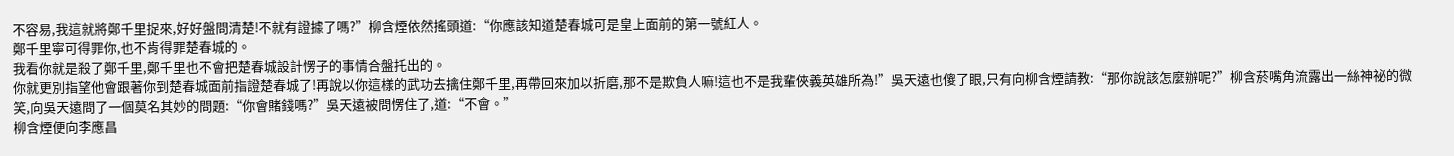不容易,我這就將鄭千里捉來,好好盤問清楚!不就有證據了嗎?”柳含煙依然搖頭道:“你應該知道楚春城可是皇上面前的第一號紅人。
鄭千里寧可得罪你,也不肯得罪楚春城的。
我看你就是殺了鄭千里,鄭千里也不會把楚春城設計愣子的事情合盤托出的。
你就更別指望他會跟著你到楚春城面前指證楚春城了!再說以你這樣的武功去擒住鄭千里,再帶回來加以折磨,那不是欺負人嘛!這也不是我輩俠義英雄所為!”吳天遠也傻了眼,只有向柳含煙請教:“那你說該怎麼辦呢?”柳含菸嘴角流露出一絲神祕的微笑,向吳天遠問了一個莫名其妙的問題:“你會賭錢嗎?”吳天遠被問愣住了,道:“不會。”
柳含煙便向李應昌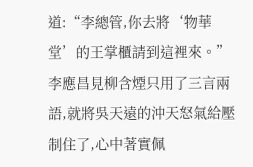道:“李總管,你去將‘物華堂’的王掌櫃請到這裡來。”
李應昌見柳含煙只用了三言兩語,就將吳天遠的沖天怒氣給壓制住了,心中著實佩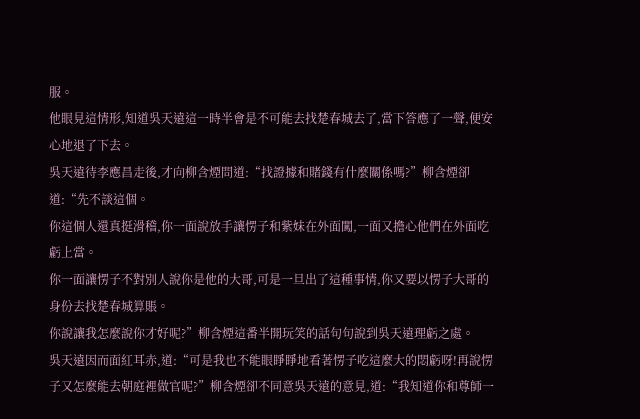服。
他眼見這情形,知道吳天遠這一時半會是不可能去找楚春城去了,當下答應了一聲,便安心地退了下去。
吳天遠待李應昌走後,才向柳含煙問道:“找證據和賭錢有什麼關係嗎?”柳含煙卻道:“先不談這個。
你這個人還真挺滑稽,你一面說放手讓愣子和紫妹在外面闖,一面又擔心他們在外面吃虧上當。
你一面讓愣子不對別人說你是他的大哥,可是一旦出了這種事情,你又要以愣子大哥的身份去找楚春城算賬。
你說讓我怎麼說你才好呢?”柳含煙這番半開玩笑的話句句說到吳天遠理虧之處。
吳天遠因而面紅耳赤,道:“可是我也不能眼睜睜地看著愣子吃這麼大的悶虧呀!再說愣子又怎麼能去朝庭裡做官呢?”柳含煙卻不同意吳天遠的意見,道:“我知道你和尊師一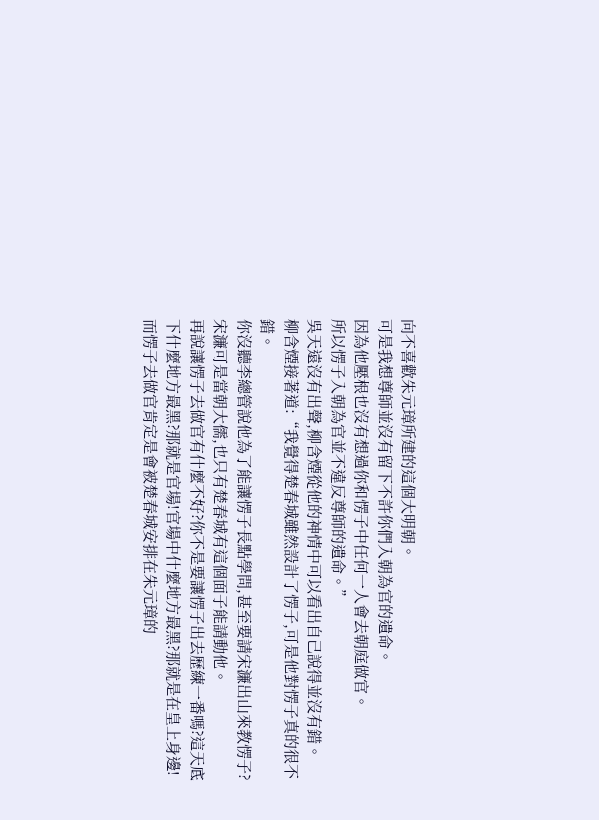向不喜歡朱元璋所建的這個大明朝。
可是我想尊師並沒有留下不許你們入朝為官的遺命。
因為他壓根也沒有想過你和愣子中任何一人會去朝庭做官。
所以愣子入朝為官並不違反尊師的遺命。”
吳天遠沒有出聲,柳含煙從他的神情中可以看出自己說得並沒有錯。
柳含煙接著道:“我覺得楚春城雖然設計了愣子,可是他對愣子真的很不錯。
你沒聽李總管說他為了能讓愣子長點學問,甚至要請宋濂出山來教愣子?宋濂可是當朝大儒,也只有楚春城有這個面子能請動他。
再說讓愣子去做官有什麼不好?你不是要讓愣子出去歷練一番嗎?這天底下什麼地方最黑?那就是官場!官場中什麼地方最黑?那就是在皇上身邊!而愣子去做官肯定是會被楚春城安排在朱元璋的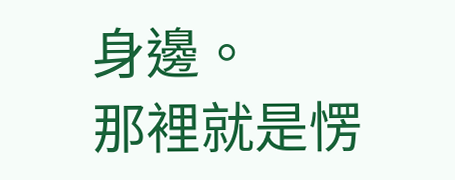身邊。
那裡就是愣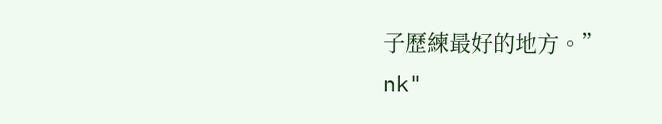子歷練最好的地方。”
nk"